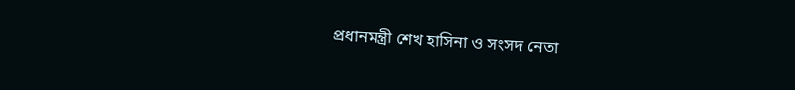প্রধানমন্ত্রী শেখ হাসিনা ও সংসদ নেতা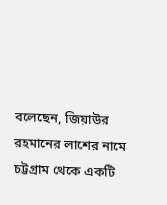বলেছেন, জিয়াউর রহমানের লাশের নামে চট্টগ্রাম থেকে একটি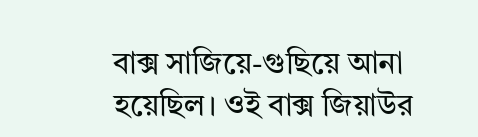বাক্স সাজিয়ে-গুছিয়ে আনা হয়েছিল। ওই বাক্স জিয়াউর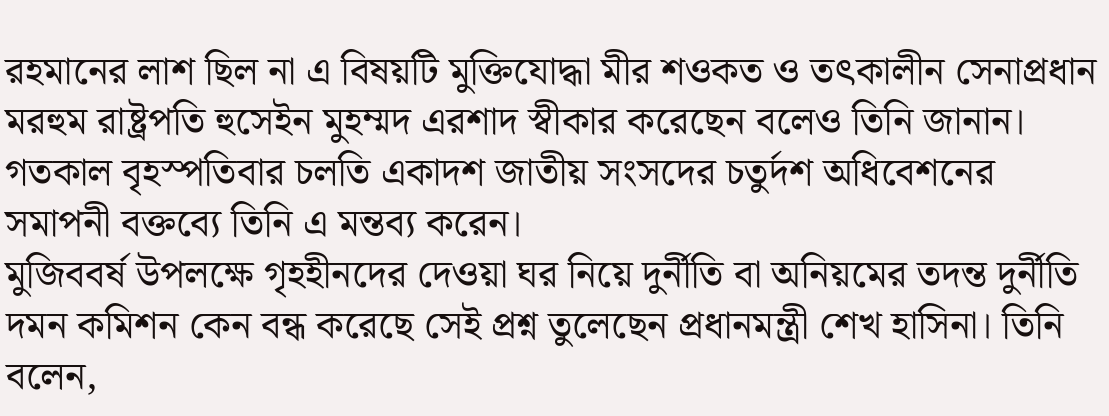রহমানের লাশ ছিল না এ বিষয়টি মুক্তিযোদ্ধা মীর শওকত ও তৎকালীন সেনাপ্রধান মরহুম রাষ্ট্রপতি হুসেইন মুহম্মদ এরশাদ স্বীকার করেছেন বলেও তিনি জানান।
গতকাল বৃহস্পতিবার চলতি একাদশ জাতীয় সংসদের চতুর্দশ অধিবেশনের সমাপনী বক্তব্যে তিনি এ মন্তব্য করেন।
মুজিববর্ষ উপলক্ষে গৃহহীনদের দেওয়া ঘর নিয়ে দুর্নীতি বা অনিয়মের তদন্ত দুর্নীতি দমন কমিশন কেন বন্ধ করেছে সেই প্রশ্ন তুলেছেন প্রধানমন্ত্রী শেখ হাসিনা। তিনি বলেন,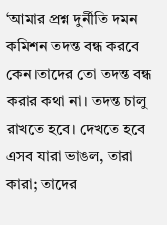‘আমার প্রশ্ন দুর্নীতি দমন কমিশন তদন্ত বন্ধ করবে কেন।তাদের তো তদন্ত বন্ধ করার কথা না। তদন্ত চালু রাখতে হবে। দেখতে হবে এসব যারা ভাঙল, তারা কারা; তাদের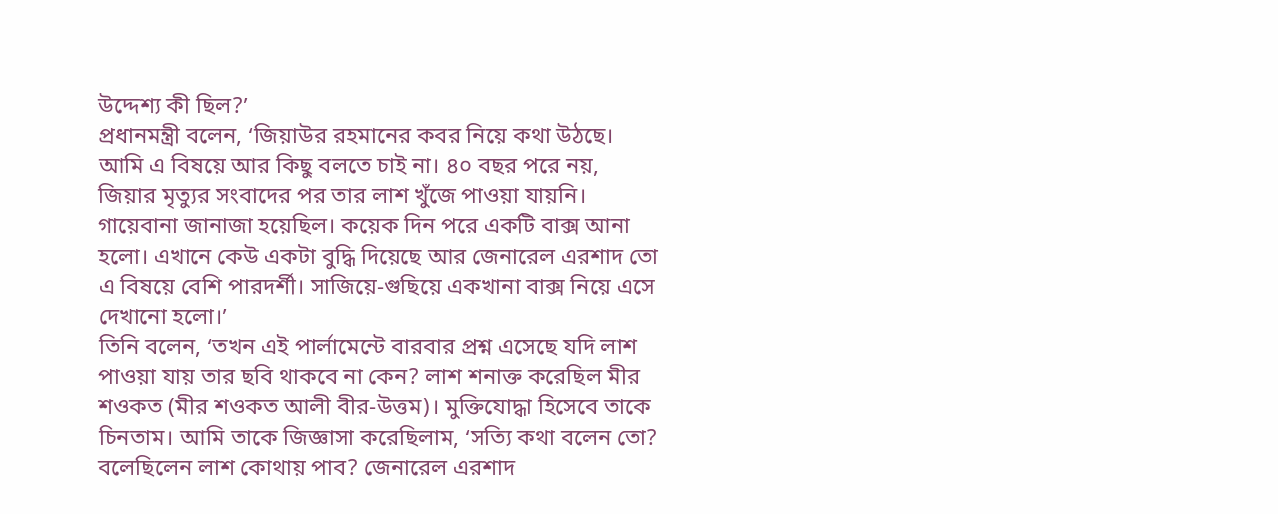উদ্দেশ্য কী ছিল?’
প্রধানমন্ত্রী বলেন, ‘জিয়াউর রহমানের কবর নিয়ে কথা উঠছে। আমি এ বিষয়ে আর কিছু বলতে চাই না। ৪০ বছর পরে নয়, জিয়ার মৃত্যুর সংবাদের পর তার লাশ খুঁজে পাওয়া যায়নি। গায়েবানা জানাজা হয়েছিল। কয়েক দিন পরে একটি বাক্স আনা হলো। এখানে কেউ একটা বুদ্ধি দিয়েছে আর জেনারেল এরশাদ তো এ বিষয়ে বেশি পারদর্শী। সাজিয়ে-গুছিয়ে একখানা বাক্স নিয়ে এসে দেখানো হলো।’
তিনি বলেন, ‘তখন এই পার্লামেন্টে বারবার প্রশ্ন এসেছে যদি লাশ পাওয়া যায় তার ছবি থাকবে না কেন? লাশ শনাক্ত করেছিল মীর শওকত (মীর শওকত আলী বীর-উত্তম)। মুক্তিযোদ্ধা হিসেবে তাকে চিনতাম। আমি তাকে জিজ্ঞাসা করেছিলাম, ‘সত্যি কথা বলেন তো? বলেছিলেন লাশ কোথায় পাব? জেনারেল এরশাদ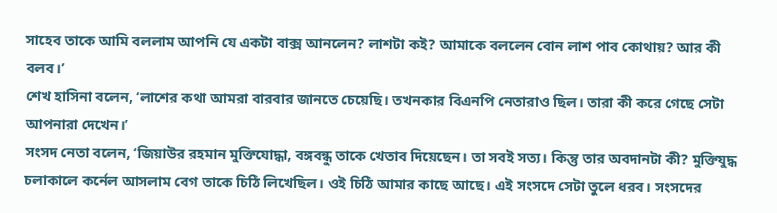সাহেব তাকে আমি বললাম আপনি যে একটা বাক্স আনলেন? লাশটা কই? আমাকে বললেন বোন লাশ পাব কোথায়? আর কী বলব।’
শেখ হাসিনা বলেন, ‘লাশের কথা আমরা বারবার জানতে চেয়েছি। তখনকার বিএনপি নেতারাও ছিল। তারা কী করে গেছে সেটা আপনারা দেখেন।’
সংসদ নেতা বলেন, ‘জিয়াউর রহমান মুক্তিযোদ্ধা, বঙ্গবন্ধু তাকে খেতাব দিয়েছেন। তা সবই সত্য। কিন্তু তার অবদানটা কী? মুক্তিযুদ্ধ চলাকালে কর্নেল আসলাম বেগ তাকে চিঠি লিখেছিল। ওই চিঠি আমার কাছে আছে। এই সংসদে সেটা তুলে ধরব। সংসদের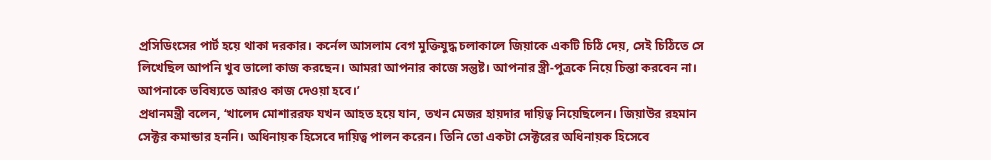প্রসিডিংসের পার্ট হয়ে থাকা দরকার। কর্নেল আসলাম বেগ মুক্তিযুদ্ধ চলাকালে জিয়াকে একটি চিঠি দেয়, সেই চিঠিতে সে লিখেছিল আপনি খুব ভালো কাজ করছেন। আমরা আপনার কাজে সন্তুষ্ট। আপনার স্ত্রী-পুত্রকে নিয়ে চিন্তা করবেন না। আপনাকে ভবিষ্যতে আরও কাজ দেওয়া হবে।’
প্রধানমন্ত্রী বলেন, ‘খালেদ মোশাররফ যখন আহত হয়ে যান, তখন মেজর হায়দার দায়িত্ব নিয়েছিলেন। জিয়াউর রহমান সেক্টর কমান্ডার হননি। অধিনায়ক হিসেবে দায়িত্ব পালন করেন। তিনি তো একটা সেক্টরের অধিনায়ক হিসেবে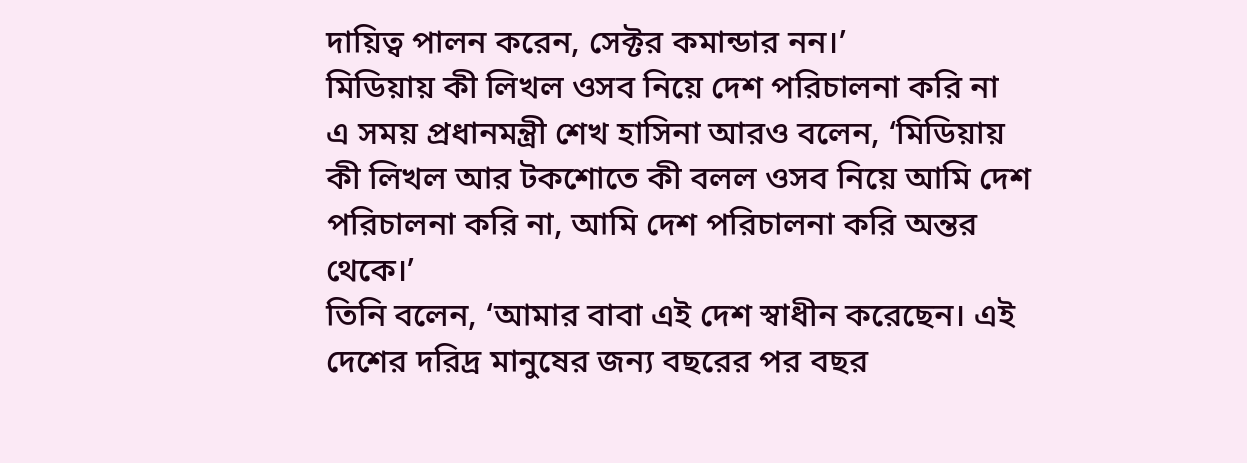দায়িত্ব পালন করেন, সেক্টর কমান্ডার নন।’
মিডিয়ায় কী লিখল ওসব নিয়ে দেশ পরিচালনা করি না
এ সময় প্রধানমন্ত্রী শেখ হাসিনা আরও বলেন, ‘মিডিয়ায় কী লিখল আর টকশোতে কী বলল ওসব নিয়ে আমি দেশ পরিচালনা করি না, আমি দেশ পরিচালনা করি অন্তর থেকে।’
তিনি বলেন, ‘আমার বাবা এই দেশ স্বাধীন করেছেন। এই দেশের দরিদ্র মানুষের জন্য বছরের পর বছর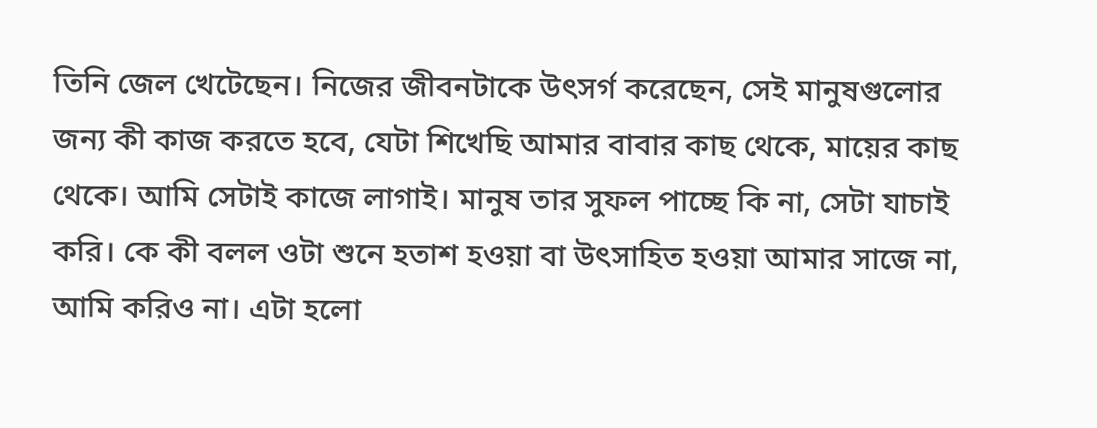তিনি জেল খেটেছেন। নিজের জীবনটাকে উৎসর্গ করেছেন, সেই মানুষগুলোর জন্য কী কাজ করতে হবে, যেটা শিখেছি আমার বাবার কাছ থেকে, মায়ের কাছ থেকে। আমি সেটাই কাজে লাগাই। মানুষ তার সুফল পাচ্ছে কি না, সেটা যাচাই করি। কে কী বলল ওটা শুনে হতাশ হওয়া বা উৎসাহিত হওয়া আমার সাজে না, আমি করিও না। এটা হলো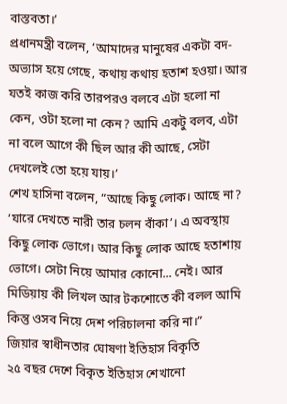বাস্তবতা।’
প্রধানমন্ত্রী বলেন, ‘আমাদের মানুষের একটা বদ-অভ্যাস হয়ে গেছে, কথায় কথায় হতাশ হওয়া। আর যতই কাজ করি তারপরও বলবে এটা হলো না কেন, ওটা হলো না কেন? আমি একটু বলব, এটা না বলে আগে কী ছিল আর কী আছে, সেটা দেখলেই তো হয়ে যায়।’
শেখ হাসিনা বলেন, “আছে কিছু লোক। আছে না? ‘যারে দেখতে নারী তার চলন বাঁকা’। এ অবস্থায় কিছু লোক ভোগে। আর কিছু লোক আছে হতাশায় ভোগে। সেটা নিয়ে আমার কোনো... নেই। আর মিডিয়ায় কী লিখল আর টকশোতে কী বলল আমি কিন্তু ওসব নিয়ে দেশ পরিচালনা করি না।”
জিয়ার স্বাধীনতার ঘোষণা ইতিহাস বিকৃতি
২৫ বছর দেশে বিকৃত ইতিহাস শেখানো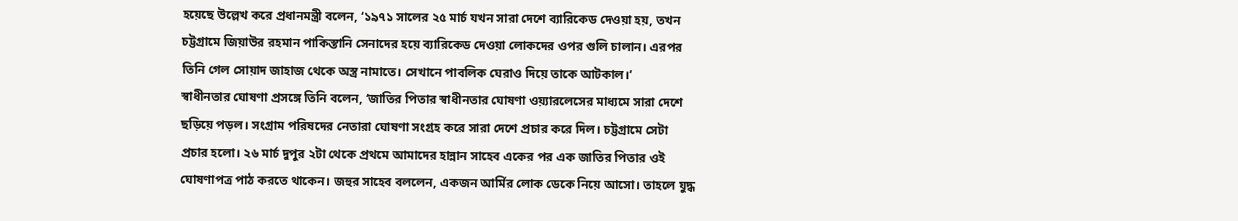হয়েছে উল্লেখ করে প্রধানমন্ত্রী বলেন, ‘১৯৭১ সালের ২৫ মার্চ যখন সারা দেশে ব্যারিকেড দেওয়া হয়, তখন চট্টগ্রামে জিয়াউর রহমান পাকিস্তানি সেনাদের হয়ে ব্যারিকেড দেওয়া লোকদের ওপর গুলি চালান। এরপর তিনি গেল সোয়াদ জাহাজ থেকে অস্ত্র নামাতে। সেখানে পাবলিক ঘেরাও দিয়ে তাকে আটকাল।’
স্বাধীনতার ঘোষণা প্রসঙ্গে তিনি বলেন, ‘জাতির পিতার স্বাধীনতার ঘোষণা ওয়্যারলেসের মাধ্যমে সারা দেশে ছড়িয়ে পড়ল। সংগ্রাম পরিষদের নেতারা ঘোষণা সংগ্রহ করে সারা দেশে প্রচার করে দিল। চট্টগ্রামে সেটা প্রচার হলো। ২৬ মার্চ দুপুর ২টা থেকে প্রথমে আমাদের হান্নান সাহেব একের পর এক জাতির পিতার ওই ঘোষণাপত্র পাঠ করতে থাকেন। জহুর সাহেব বললেন, একজন আর্মির লোক ডেকে নিয়ে আসো। তাহলে যুদ্ধ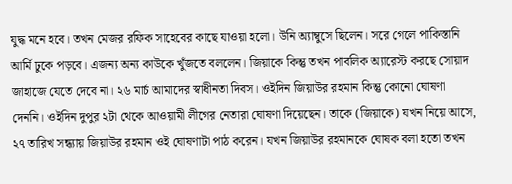যুদ্ধ মনে হবে। তখন মেজর রফিক সাহেবের কাছে যাওয়া হলো। উনি অ্যাম্বুসে ছিলেন। সরে গেলে পাকিস্তানি আর্মি ঢুকে পড়বে। এজন্য অন্য কাউকে খুঁজতে বললেন। জিয়াকে কিন্তু তখন পাবলিক অ্যারেস্ট করছে সোয়াদ জাহাজে যেতে দেবে না। ২৬ মার্চ আমাদের স্বাধীনতা দিবস। ওইদিন জিয়াউর রহমান কিন্তু কোনো ঘোষণা দেননি। ওইদিন দুপুর ২টা থেকে আওয়ামী লীগের নেতারা ঘোষণা দিয়েছেন। তাকে (জিয়াকে) যখন নিয়ে আসে, ২৭ তারিখ সন্ধ্যায় জিয়াউর রহমান ওই ঘোষণাটা পাঠ করেন। যখন জিয়াউর রহমানকে ঘোষক বলা হতো তখন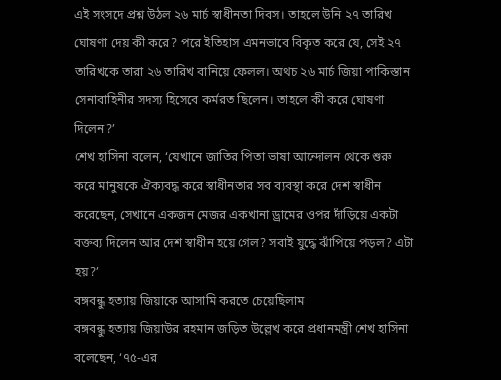এই সংসদে প্রশ্ন উঠল ২৬ মার্চ স্বাধীনতা দিবস। তাহলে উনি ২৭ তারিখ ঘোষণা দেয় কী করে? পরে ইতিহাস এমনভাবে বিকৃত করে যে, সেই ২৭ তারিখকে তারা ২৬ তারিখ বানিয়ে ফেলল। অথচ ২৬ মার্চ জিয়া পাকিস্তান সেনাবাহিনীর সদস্য হিসেবে কর্মরত ছিলেন। তাহলে কী করে ঘোষণা দিলেন?’
শেখ হাসিনা বলেন, ‘যেখানে জাতির পিতা ভাষা আন্দোলন থেকে শুরু করে মানুষকে ঐক্যবদ্ধ করে স্বাধীনতার সব ব্যবস্থা করে দেশ স্বাধীন করেছেন, সেখানে একজন মেজর একখানা ড্রামের ওপর দাঁড়িয়ে একটা বক্তব্য দিলেন আর দেশ স্বাধীন হয়ে গেল? সবাই যুদ্ধে ঝাঁপিয়ে পড়ল? এটা হয়?’
বঙ্গবন্ধু হত্যায় জিয়াকে আসামি করতে চেয়েছিলাম
বঙ্গবন্ধু হত্যায় জিয়াউর রহমান জড়িত উল্লেখ করে প্রধানমন্ত্রী শেখ হাসিনা বলেছেন, ‘৭৫-এর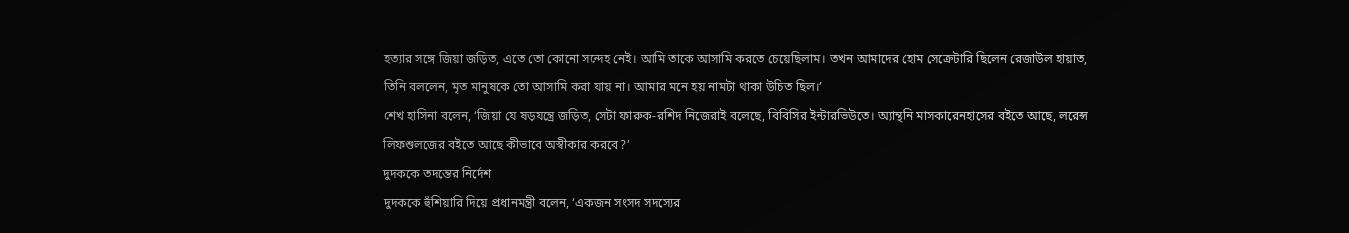হত্যার সঙ্গে জিয়া জড়িত, এতে তো কোনো সন্দেহ নেই। আমি তাকে আসামি করতে চেয়েছিলাম। তখন আমাদের হোম সেক্রেটারি ছিলেন রেজাউল হায়াত, তিনি বললেন, মৃত মানুষকে তো আসামি করা যায় না। আমার মনে হয় নামটা থাকা উচিত ছিল।’
শেখ হাসিনা বলেন, ‘জিয়া যে ষড়যন্ত্রে জড়িত, সেটা ফারুক-রশিদ নিজেরাই বলেছে, বিবিসির ইন্টারভিউতে। অ্যান্থনি মাসকারেনহাসের বইতে আছে, লরেন্স লিফশুলজের বইতে আছে কীভাবে অস্বীকার করবে?’
দুদককে তদন্তের নির্দেশ
দুদককে হুঁশিয়ারি দিয়ে প্রধানমন্ত্রী বলেন, ‘একজন সংসদ সদস্যের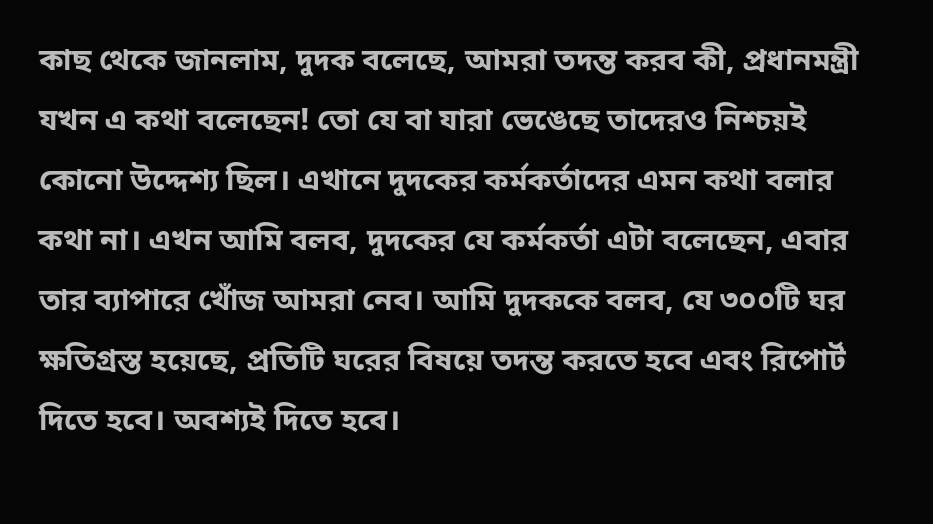কাছ থেকে জানলাম, দুদক বলেছে, আমরা তদন্ত করব কী, প্রধানমন্ত্রী যখন এ কথা বলেছেন! তো যে বা যারা ভেঙেছে তাদেরও নিশ্চয়ই কোনো উদ্দেশ্য ছিল। এখানে দুদকের কর্মকর্তাদের এমন কথা বলার কথা না। এখন আমি বলব, দুদকের যে কর্মকর্তা এটা বলেছেন, এবার তার ব্যাপারে খোঁজ আমরা নেব। আমি দুদককে বলব, যে ৩০০টি ঘর ক্ষতিগ্রস্ত হয়েছে, প্রতিটি ঘরের বিষয়ে তদন্ত করতে হবে এবং রিপোর্ট দিতে হবে। অবশ্যই দিতে হবে।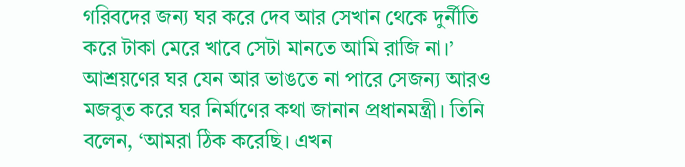গরিবদের জন্য ঘর করে দেব আর সেখান থেকে দুর্নীতি করে টাকা মেরে খাবে সেটা মানতে আমি রাজি না।’
আশ্রয়ণের ঘর যেন আর ভাঙতে না পারে সেজন্য আরও মজবুত করে ঘর নির্মাণের কথা জানান প্রধানমন্ত্রী। তিনি বলেন, ‘আমরা ঠিক করেছি। এখন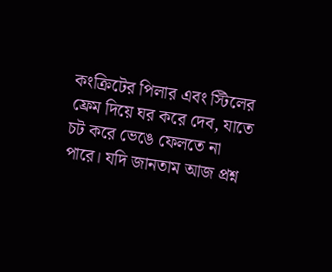কংক্রিটের পিলার এবং স্টিলের ফ্রেম দিয়ে ঘর করে দেব, যাতে চট করে ভেঙে ফেলতে না পারে। যদি জানতাম আজ প্রশ্ন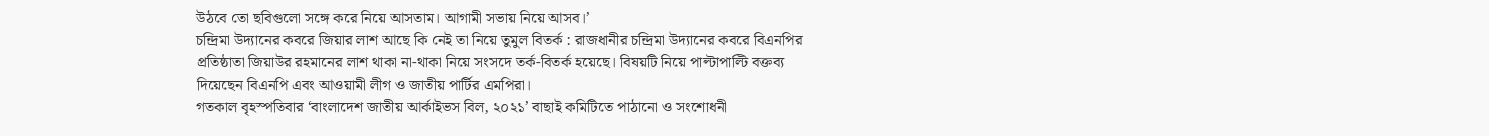উঠবে তো ছবিগুলো সঙ্গে করে নিয়ে আসতাম। আগামী সভায় নিয়ে আসব।’
চন্দ্রিমা উদ্যানের কবরে জিয়ার লাশ আছে কি নেই তা নিয়ে তুমুল বিতর্ক : রাজধানীর চন্দ্রিমা উদ্যানের কবরে বিএনপির প্রতিষ্ঠাতা জিয়াউর রহমানের লাশ থাকা না-থাকা নিয়ে সংসদে তর্ক-বিতর্ক হয়েছে। বিষয়টি নিয়ে পাল্টাপাল্টি বক্তব্য দিয়েছেন বিএনপি এবং আওয়ামী লীগ ও জাতীয় পার্টির এমপিরা।
গতকাল বৃহস্পতিবার ‘বাংলাদেশ জাতীয় আর্কাইভস বিল, ২০২১’ বাছাই কমিটিতে পাঠানো ও সংশোধনী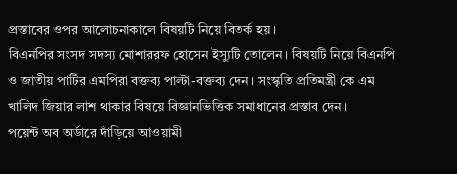প্রস্তাবের ওপর আলোচনাকালে বিষয়টি নিয়ে বিতর্ক হয়।
বিএনপির সংসদ সদস্য মোশাররফ হোসেন ইস্যুটি তোলেন। বিষয়টি নিয়ে বিএনপি ও জাতীয় পার্টির এমপিরা বক্তব্য পাল্টা-বক্তব্য দেন। সংস্কৃতি প্রতিমন্ত্রী কে এম খালিদ জিয়ার লাশ থাকার বিষয়ে বিজ্ঞানভিত্তিক সমাধানের প্রস্তাব দেন।
পয়েন্ট অব অর্ডারে দাঁড়িয়ে আওয়ামী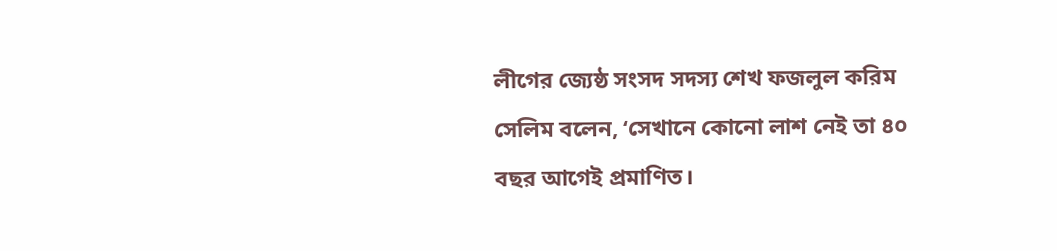লীগের জ্যেষ্ঠ সংসদ সদস্য শেখ ফজলুল করিম সেলিম বলেন, ‘সেখানে কোনো লাশ নেই তা ৪০ বছর আগেই প্রমাণিত।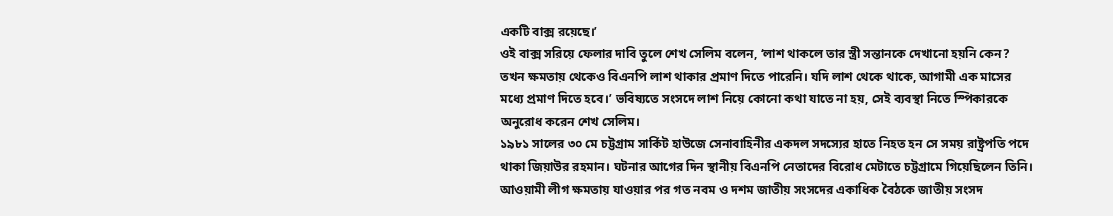একটি বাক্স রয়েছে।’
ওই বাক্স সরিয়ে ফেলার দাবি তুলে শেখ সেলিম বলেন, ‘লাশ থাকলে তার স্ত্রী সন্তানকে দেখানো হয়নি কেন? তখন ক্ষমতায় থেকেও বিএনপি লাশ থাকার প্রমাণ দিতে পারেনি। যদি লাশ থেকে থাকে, আগামী এক মাসের মধ্যে প্রমাণ দিতে হবে।’ ভবিষ্যতে সংসদে লাশ নিয়ে কোনো কথা যাতে না হয়, সেই ব্যবস্থা নিতে স্পিকারকে অনুরোধ করেন শেখ সেলিম।
১৯৮১ সালের ৩০ মে চট্টগ্রাম সার্কিট হাউজে সেনাবাহিনীর একদল সদস্যের হাতে নিহত হন সে সময় রাষ্ট্রপতি পদে থাকা জিয়াউর রহমান। ঘটনার আগের দিন স্থানীয় বিএনপি নেতাদের বিরোধ মেটাতে চট্টগ্রামে গিয়েছিলেন তিনি।
আওয়ামী লীগ ক্ষমতায় যাওয়ার পর গত নবম ও দশম জাতীয় সংসদের একাধিক বৈঠকে জাতীয় সংসদ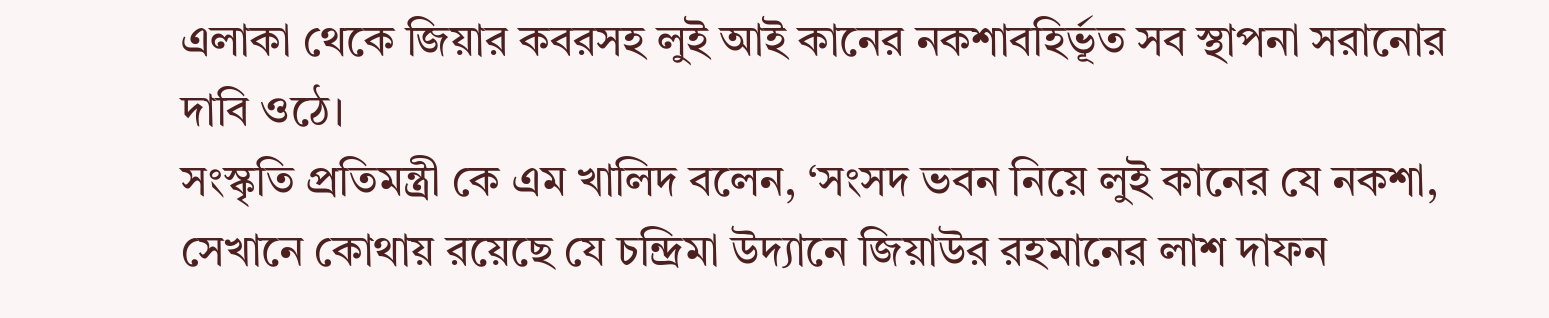এলাকা থেকে জিয়ার কবরসহ লুই আই কানের নকশাবহির্ভূত সব স্থাপনা সরানোর দাবি ওঠে।
সংস্কৃতি প্রতিমন্ত্রী কে এম খালিদ বলেন, ‘সংসদ ভবন নিয়ে লুই কানের যে নকশা, সেখানে কোথায় রয়েছে যে চন্দ্রিমা উদ্যানে জিয়াউর রহমানের লাশ দাফন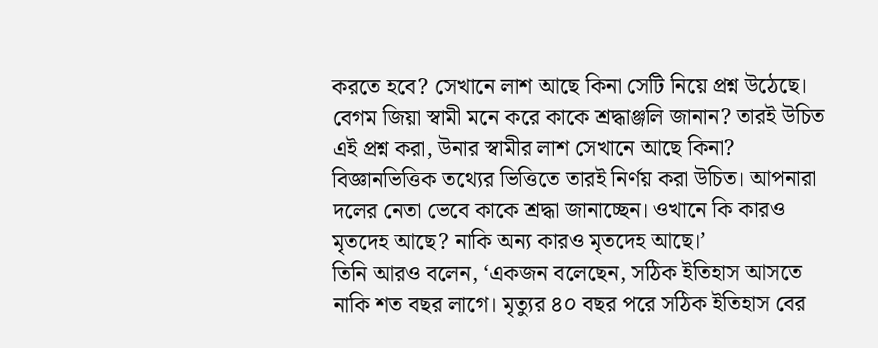করতে হবে? সেখানে লাশ আছে কিনা সেটি নিয়ে প্রশ্ন উঠেছে। বেগম জিয়া স্বামী মনে করে কাকে শ্রদ্ধাঞ্জলি জানান? তারই উচিত এই প্রশ্ন করা, উনার স্বামীর লাশ সেখানে আছে কিনা? বিজ্ঞানভিত্তিক তথ্যের ভিত্তিতে তারই নির্ণয় করা উচিত। আপনারা দলের নেতা ভেবে কাকে শ্রদ্ধা জানাচ্ছেন। ওখানে কি কারও মৃতদেহ আছে? নাকি অন্য কারও মৃতদেহ আছে।’
তিনি আরও বলেন, ‘একজন বলেছেন, সঠিক ইতিহাস আসতে নাকি শত বছর লাগে। মৃত্যুর ৪০ বছর পরে সঠিক ইতিহাস বের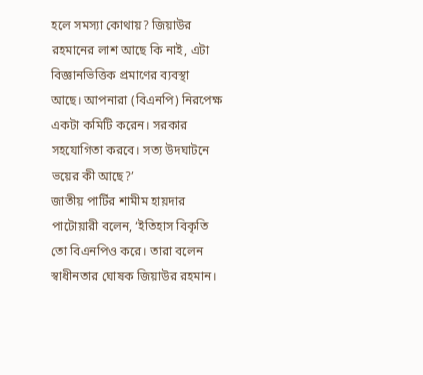হলে সমস্যা কোথায়? জিয়াউর রহমানের লাশ আছে কি নাই, এটা বিজ্ঞানভিত্তিক প্রমাণের ব্যবস্থা আছে। আপনারা (বিএনপি) নিরপেক্ষ একটা কমিটি করেন। সরকার সহযোগিতা করবে। সত্য উদঘাটনে ভয়ের কী আছে?’
জাতীয় পার্টির শামীম হায়দার পাটোয়ারী বলেন, ‘ইতিহাস বিকৃতি তো বিএনপিও করে। তারা বলেন স্বাধীনতার ঘোষক জিয়াউর রহমান।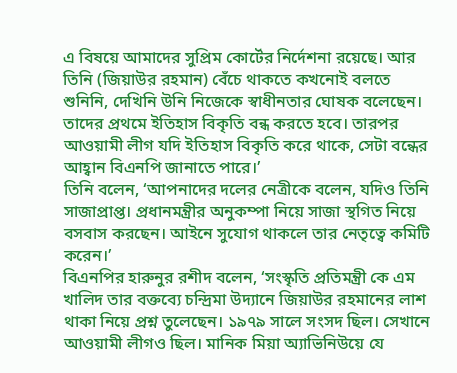এ বিষয়ে আমাদের সুপ্রিম কোর্টের নির্দেশনা রয়েছে। আর তিনি (জিয়াউর রহমান) বেঁচে থাকতে কখনোই বলতে শুনিনি, দেখিনি উনি নিজেকে স্বাধীনতার ঘোষক বলেছেন। তাদের প্রথমে ইতিহাস বিকৃতি বন্ধ করতে হবে। তারপর আওয়ামী লীগ যদি ইতিহাস বিকৃতি করে থাকে, সেটা বন্ধের আহ্বান বিএনপি জানাতে পারে।’
তিনি বলেন, ‘আপনাদের দলের নেত্রীকে বলেন, যদিও তিনি সাজাপ্রাপ্ত। প্রধানমন্ত্রীর অনুকম্পা নিয়ে সাজা স্থগিত নিয়ে বসবাস করছেন। আইনে সুযোগ থাকলে তার নেতৃত্বে কমিটি করেন।’
বিএনপির হারুনুর রশীদ বলেন, ‘সংস্কৃতি প্রতিমন্ত্রী কে এম খালিদ তার বক্তব্যে চন্দ্রিমা উদ্যানে জিয়াউর রহমানের লাশ থাকা নিয়ে প্রশ্ন তুলেছেন। ১৯৭৯ সালে সংসদ ছিল। সেখানে আওয়ামী লীগও ছিল। মানিক মিয়া অ্যাভিনিউয়ে যে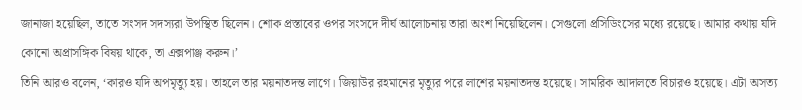জানাজা হয়েছিল, তাতে সংসদ সদস্যরা উপস্থিত ছিলেন। শোক প্রস্তাবের ওপর সংসদে দীর্ঘ আলোচনায় তারা অংশ নিয়েছিলেন। সেগুলো প্রসিডিংসের মধ্যে রয়েছে। আমার কথায় যদি কোনো অপ্রাসঙ্গিক বিষয় থাকে, তা এক্সপাঞ্জ করুন।’
তিনি আরও বলেন, ‘কারও যদি অপমৃত্যু হয়। তাহলে তার ময়নাতদন্ত লাগে। জিয়াউর রহমানের মৃত্যুর পরে লাশের ময়নাতদন্ত হয়েছে। সামরিক আদালতে বিচারও হয়েছে। এটা অসত্য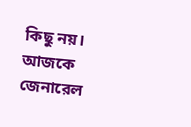কিছু নয়। আজকে জেনারেল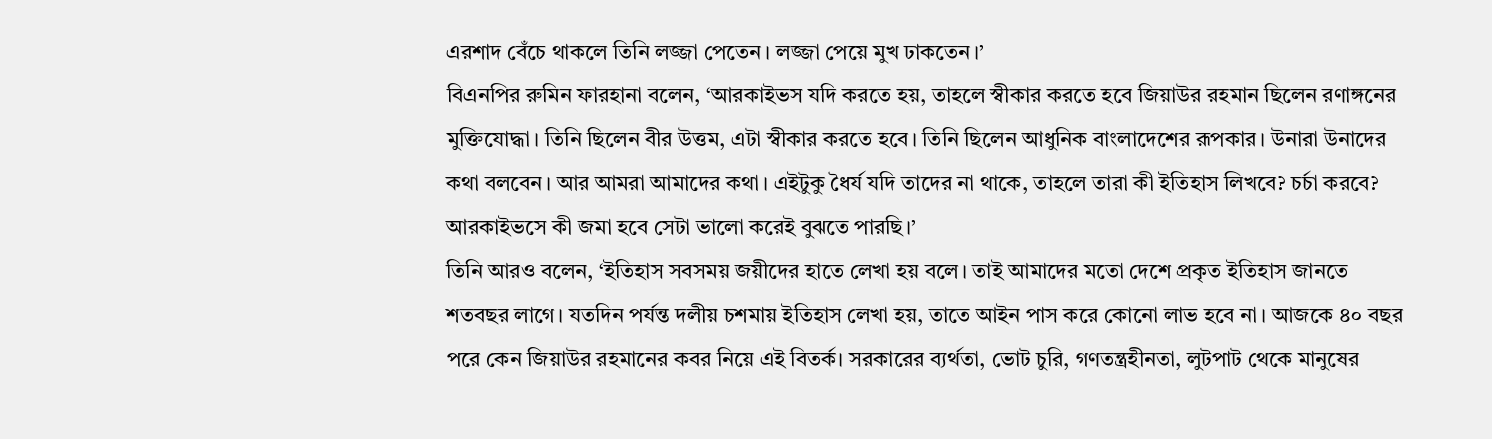এরশাদ বেঁচে থাকলে তিনি লজ্জা পেতেন। লজ্জা পেয়ে মুখ ঢাকতেন।’
বিএনপির রুমিন ফারহানা বলেন, ‘আরকাইভস যদি করতে হয়, তাহলে স্বীকার করতে হবে জিয়াউর রহমান ছিলেন রণাঙ্গনের মুক্তিযোদ্ধা। তিনি ছিলেন বীর উত্তম, এটা স্বীকার করতে হবে। তিনি ছিলেন আধুনিক বাংলাদেশের রূপকার। উনারা উনাদের কথা বলবেন। আর আমরা আমাদের কথা। এইটুকু ধৈর্য যদি তাদের না থাকে, তাহলে তারা কী ইতিহাস লিখবে? চর্চা করবে? আরকাইভসে কী জমা হবে সেটা ভালো করেই বুঝতে পারছি।’
তিনি আরও বলেন, ‘ইতিহাস সবসময় জয়ীদের হাতে লেখা হয় বলে। তাই আমাদের মতো দেশে প্রকৃত ইতিহাস জানতে শতবছর লাগে। যতদিন পর্যন্ত দলীয় চশমায় ইতিহাস লেখা হয়, তাতে আইন পাস করে কোনো লাভ হবে না। আজকে ৪০ বছর পরে কেন জিয়াউর রহমানের কবর নিয়ে এই বিতর্ক। সরকারের ব্যর্থতা, ভোট চুরি, গণতন্ত্রহীনতা, লুটপাট থেকে মানুষের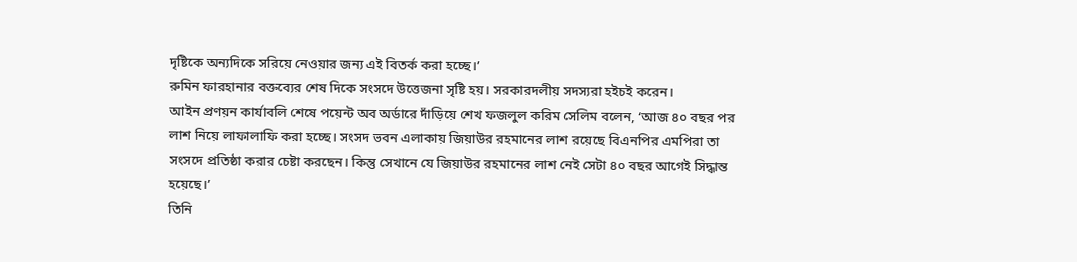দৃষ্টিকে অন্যদিকে সরিয়ে নেওয়ার জন্য এই বিতর্ক করা হচ্ছে।’
রুমিন ফারহানার বক্তব্যের শেষ দিকে সংসদে উত্তেজনা সৃষ্টি হয়। সরকারদলীয় সদস্যরা হইচই করেন।
আইন প্রণয়ন কার্যাবলি শেষে পয়েন্ট অব অর্ডারে দাঁড়িয়ে শেখ ফজলুল করিম সেলিম বলেন, ‘আজ ৪০ বছর পর লাশ নিয়ে লাফালাফি করা হচ্ছে। সংসদ ভবন এলাকায় জিয়াউর রহমানের লাশ রয়েছে বিএনপির এমপিরা তা সংসদে প্রতিষ্ঠা করার চেষ্টা করছেন। কিন্তু সেখানে যে জিয়াউর রহমানের লাশ নেই সেটা ৪০ বছর আগেই সিদ্ধান্ত হয়েছে।’
তিনি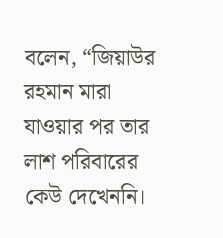বলেন, “জিয়াউর রহমান মারা যাওয়ার পর তার লাশ পরিবারের কেউ দেখেননি।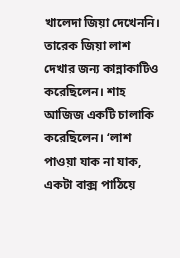খালেদা জিয়া দেখেননি। তারেক জিয়া লাশ দেখার জন্য কান্নাকাটিও করেছিলেন। শাহ আজিজ একটি চালাকি করেছিলেন। ‘লাশ পাওয়া যাক না যাক, একটা বাক্স পাঠিয়ে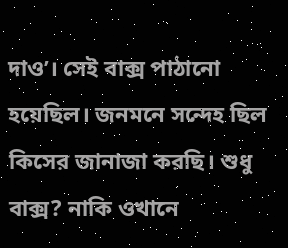দাও’। সেই বাক্স পাঠানো হয়েছিল। জনমনে সন্দেহ ছিল কিসের জানাজা করছি। শুধু বাক্স? নাকি ওখানে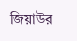জিয়াউর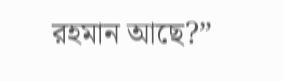রহমান আছে?”